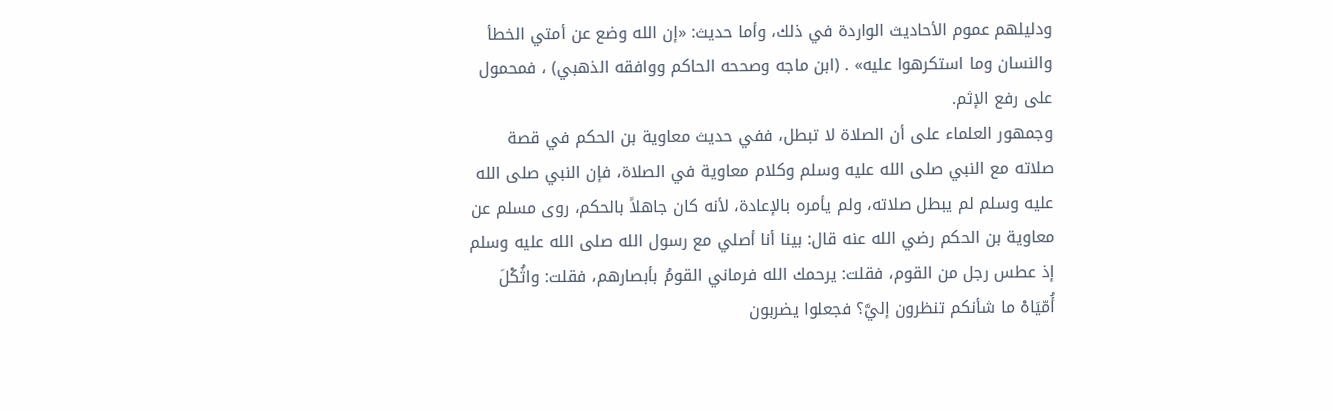ودليلهم عموم الأحاديث الواردة في ذلك، وأما حديث: «إن الله وضع عن أمتي الخطأ والنسان وما استكرهوا عليه» . (ابن ماجه وصححه الحاكم ووافقه الذهبي) ، فمحمول على رفع الإثم.
وجمهور العلماء على أن الصلاة لا تبطل، ففي حديث معاوية بن الحكم في قصة صلاته مع النبي صلى الله عليه وسلم وكلام معاوية في الصلاة، فإن النبي صلى الله عليه وسلم لم يبطل صلاته، ولم يأمره بالإعادة، لأنه كان جاهلاً بالحكم، روى مسلم عن معاوية بن الحكم رضي الله عنه قال: بينا أنا أصلي مع رسول الله صلى الله عليه وسلم إذ عطس رجل من القوم، فقلت: يرحمك الله فرماني القومُ بأبصارهم، فقلت: واثُكْلَ أُمّيَاهْ ما شأنكم تنظرون إليَّ؟ فجعلوا يضربون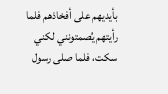بأيديهم على أفخاذهم فلما رأيتهم يُصمتونني لكني سكت، فلما صلى رسول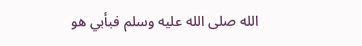الله صلى الله عليه وسلم فبأبي هو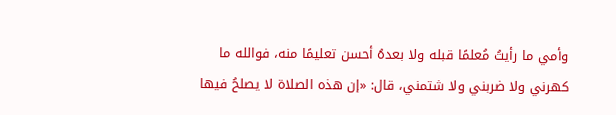وأمي ما رأيتُ مُعلمًا قبله ولا بعدهُ أحسن تعليمًا منه، فوالله ما كهرني ولا ضربني ولا شتمني، قال: «إن هذه الصلاة لا يصلحُ فيها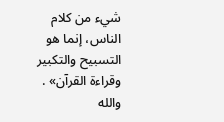شيء من كلام الناس، إنما هو التسبيح والتكبير وقراءة القرآن» . والله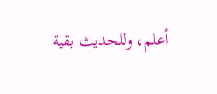أعلم، وللحديث بقية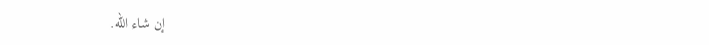إن شاء الله.